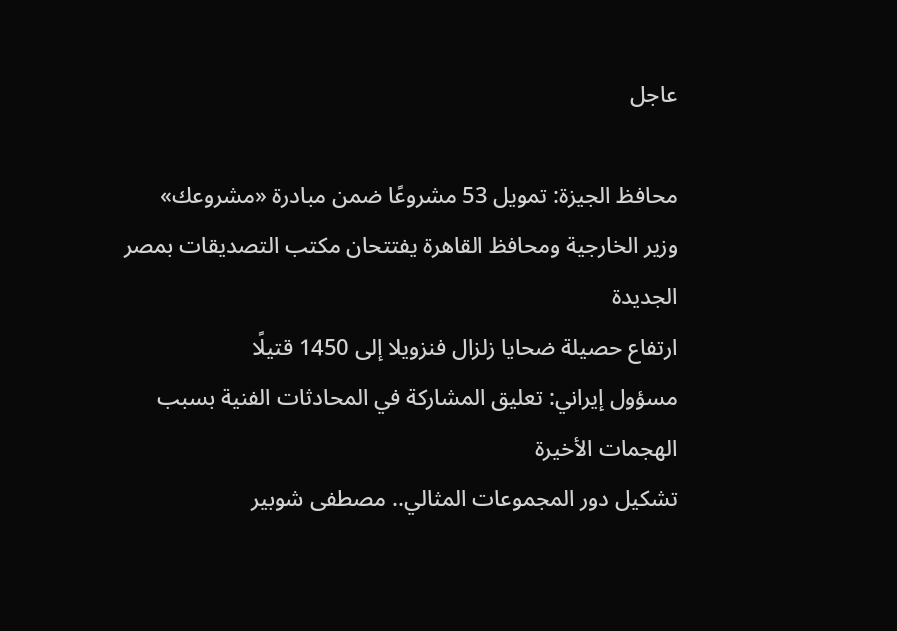عاجل

محافظ الجيزة: تمويل 53 مشروعًا ضمن مبادرة «مشروعك»
وزير الخارجية ومحافظ القاهرة يفتتحان مكتب التصديقات بمصر الجديدة
ارتفاع حصيلة ضحايا زلزال فنزويلا إلى 1450 قتيلًا
مسؤول إيراني: تعليق المشاركة في المحادثات الفنية بسبب الهجمات الأخيرة
تشكيل دور المجموعات المثالي.. مصطفى شوبير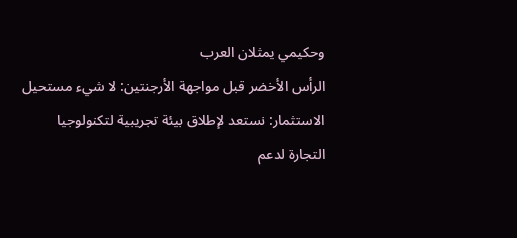وحكيمي يمثلان العرب
الرأس الأخضر قبل مواجهة الأرجنتين: لا شيء مستحيل
الاستثمار: نستعد لإطلاق بيئة تجريبية لتكنولوجيا التجارة لدعم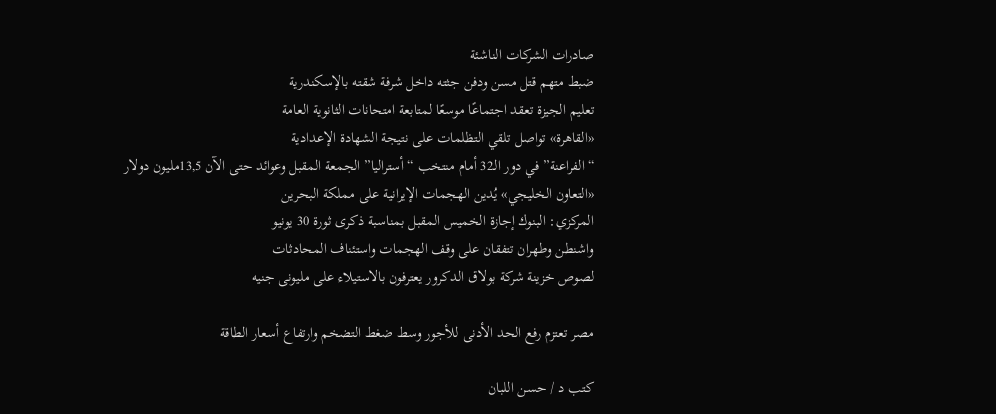صادرات الشركات الناشئة
ضبط متهم قتل مسن ودفن جثته داخل شرفة شقته بالإسكندرية
تعليم الجيزة تعقد اجتماعًا موسعًا لمتابعة امتحانات الثانوية العامة
«القاهرة» تواصل تلقي التظلمات على نتيجة الشهادة الإعدادية
“الفراعنة” في دور الـ32 أمام منتخب “أستراليا” الجمعة المقبل وعوائد حتى الآن 13,5مليون دولار
«التعاون الخليجي» يُدين الهجمات الإيرانية على مملكة البحرين
المركزي: البنوك إجازة الخميس المقبل بمناسبة ذكرى ثورة 30 يونيو
واشنطن وطهران تتفقان على وقف الهجمات واستئناف المحادثات
لصوص خزينة شركة بولاق الدكرور يعترفون بالاستيلاء على مليونى جنيه

مصر تعتزم رفع الحد الأدنى للأجور وسط ضغط التضخم وارتفاع أسعار الطاقة

كتب د / حسن اللبان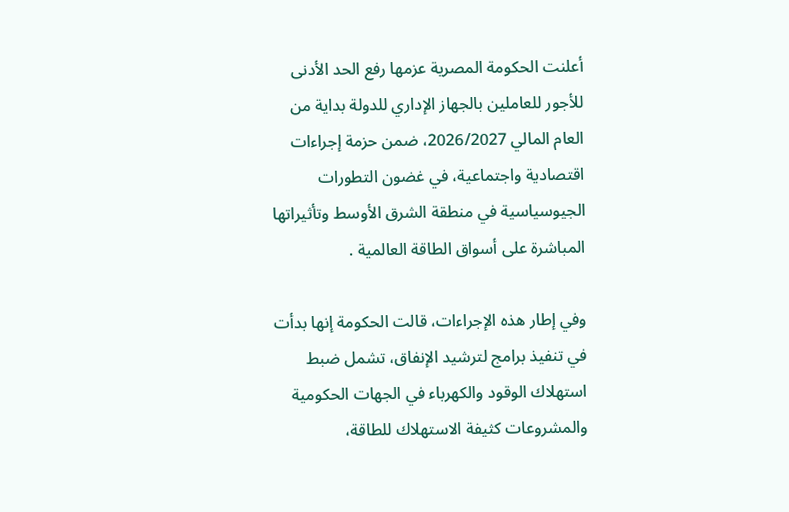أعلنت الحكومة المصرية عزمها رفع الحد الأدنى للأجور للعاملين بالجهاز الإداري للدولة بداية من العام المالي 2026/2027، ضمن حزمة إجراءات اقتصادية واجتماعية، في غضون التطورات الجيوسياسية في منطقة الشرق الأوسط وتأثيراتها المباشرة على أسواق الطاقة العالمية .

وفي إطار هذه الإجراءات، قالت الحكومة إنها بدأت في تنفيذ برامج لترشيد الإنفاق، تشمل ضبط استهلاك الوقود والكهرباء في الجهات الحكومية والمشروعات كثيفة الاستهلاك للطاقة،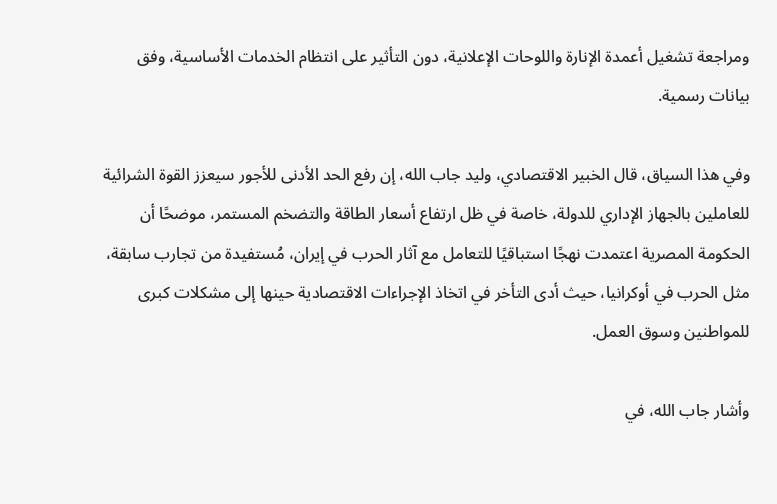ومراجعة تشغيل أعمدة الإنارة واللوحات الإعلانية، دون التأثير على انتظام الخدمات الأساسية، وفق بيانات رسمية.

وفي هذا السياق، قال الخبير الاقتصادي، وليد جاب الله، إن رفع الحد الأدنى للأجور سيعزز القوة الشرائية للعاملين بالجهاز الإداري للدولة، خاصة في ظل ارتفاع أسعار الطاقة والتضخم المستمر، موضحًا أن الحكومة المصرية اعتمدت نهجًا استباقيًا للتعامل مع آثار الحرب في إيران، مُستفيدة من تجارب سابقة، مثل الحرب في أوكرانيا، حيث أدى التأخر في اتخاذ الإجراءات الاقتصادية حينها إلى مشكلات كبرى للمواطنين وسوق العمل.

وأشار جاب الله، في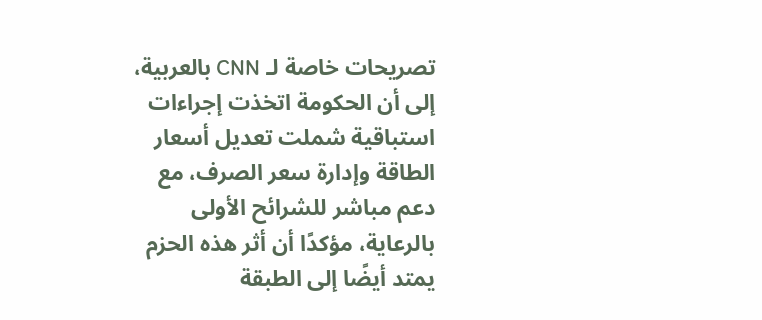تصريحات خاصة لـ CNN بالعربية، إلى أن الحكومة اتخذت إجراءات استباقية شملت تعديل أسعار الطاقة وإدارة سعر الصرف، مع دعم مباشر للشرائح الأولى بالرعاية، مؤكدًا أن أثر هذه الحزم يمتد أيضًا إلى الطبقة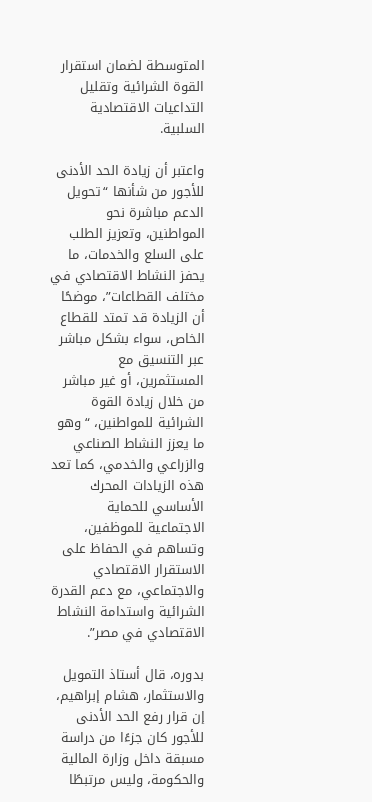المتوسطة لضمان استقرار القوة الشرائية وتقليل التداعيات الاقتصادية السلبية.

واعتبر أن زيادة الحد الأدنى للأجور من شأنها “تحويل الدعم مباشرة نحو المواطنين، وتعزيز الطلب على السلع والخدمات، ما يحفز النشاط الاقتصادي في مختلف القطاعات”، موضحًا أن الزيادة قد تمتد للقطاع الخاص، سواء بشكل مباشر عبر التنسيق مع المستثمرين، أو غير مباشر من خلال زيادة القوة الشرائية للمواطنين، “وهو ما يعزز النشاط الصناعي والزراعي والخدمي، كما تعد هذه الزيادات المحرك الأساسي للحماية الاجتماعية للموظفين، وتساهم في الحفاظ على الاستقرار الاقتصادي والاجتماعي، مع دعم القدرة الشرائية واستدامة النشاط الاقتصادي في مصر”.

بدوره، قال أستاذ التمويل والاستثمار، هشام إبراهيم، إن قرار رفع الحد الأدنى للأجور كان جزءًا من دراسة مسبقة داخل وزارة المالية والحكومة، وليس مرتبطًا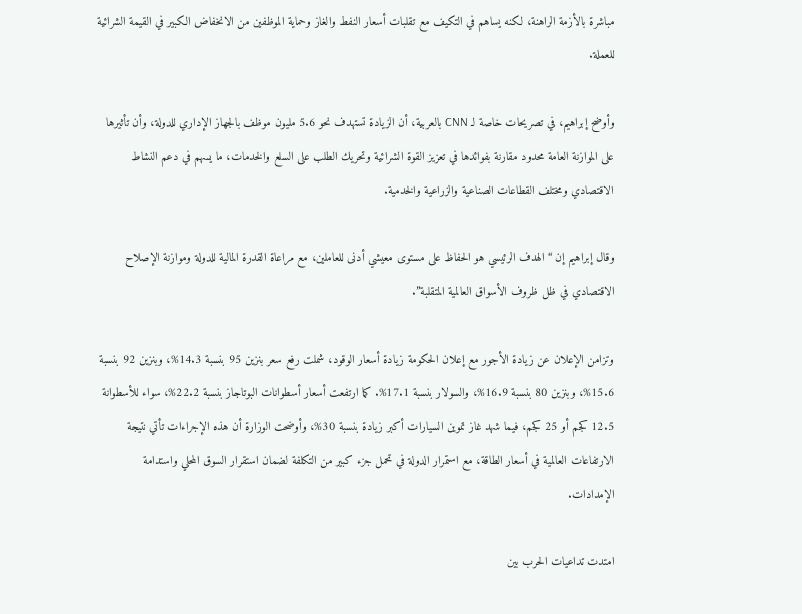مباشرة بالأزمة الراهنة، لكنه يساهم في التكيف مع تقلبات أسعار النفط والغاز وحماية الموظفين من الانخفاض الكبير في القيمة الشرائية للعملة.

وأوضح إبراهيم، في تصريحات خاصة لـ CNN بالعربية، أن الزيادة تستهدف نحو 5.6 مليون موظف بالجهاز الإداري للدولة، وأن تأثيرها على الموازنة العامة محدود مقارنة بفوائدها في تعزيز القوة الشرائية وتحريك الطلب على السلع والخدمات، ما يسهم في دعم النشاط الاقتصادي ومختلف القطاعات الصناعية والزراعية والخدمية.

وقال إبراهيم إن “الهدف الرئيسي هو الحفاظ على مستوى معيشي أدنى للعاملين، مع مراعاة القدرة المالية للدولة وموازنة الإصلاح الاقتصادي في ظل ظروف الأسواق العالمية المتقلبة”.

وتزامن الإعلان عن زيادة الأجور مع إعلان الحكومة زيادة أسعار الوقود، شملت رفع سعر بنزين 95 بنسبة 14.3%، وبنزين 92 بنسبة 15.6%، وبنزين 80 بنسبة 16.9%، والسولار بنسبة 17.1%. كما ارتفعت أسعار أسطوانات البوتاجاز بنسبة 22.2%، سواء للأسطوانة 12.5 كجم أو 25 كجم، فيما شهد غاز تموين السيارات أكبر زيادة بنسبة 30%، وأوضحت الوزارة أن هذه الإجراءات تأتي نتيجة الارتفاعات العالمية في أسعار الطاقة، مع استمرار الدولة في تحمل جزء كبير من التكلفة لضمان استقرار السوق المحلي واستدامة الإمدادات.

امتدت تداعيات الحرب بين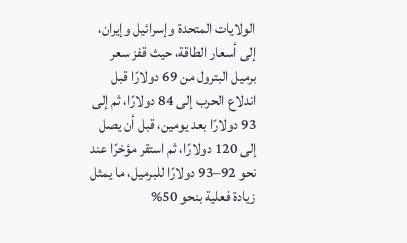الولايات المتحدة وإسرائيل وإيران، إلى أسعار الطاقة، حيث قفز سعر برميل البترول من 69 دولارًا قبل اندلاع الحرب إلى 84 دولارًا، ثم إلى 93 دولارًا بعد يومين، قبل أن يصل إلى 120 دولارًا، ثم استقر مؤخرًا عند نحو 92–93 دولارًا للبرميل، ما يمثل زيادة فعلية بنحو 50%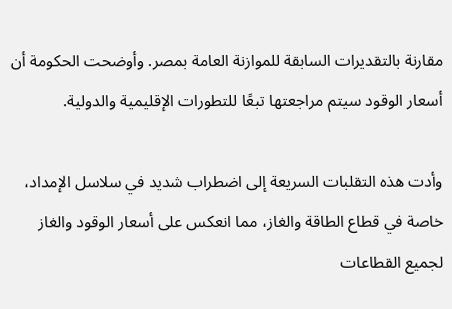مقارنة بالتقديرات السابقة للموازنة العامة بمصر. وأوضحت الحكومة أن أسعار الوقود سيتم مراجعتها تبعًا للتطورات الإقليمية والدولية.

وأدت هذه التقلبات السريعة إلى اضطراب شديد في سلاسل الإمداد، خاصة في قطاع الطاقة والغاز، مما انعكس على أسعار الوقود والغاز لجميع القطاعات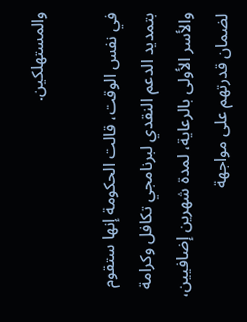والمستهلكين.

في نفس الوقت، قالت الحكومة إنها ستقوم بتمديد الدعم النقدي لبرنامجي تكافل وكرامة والأسر الأولى بالرعاية، لمدة شهرين إضافيين، لضمان قدرتهم على مواجهة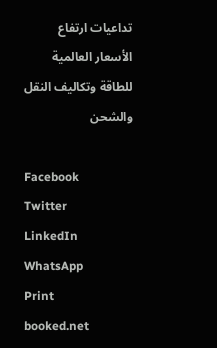تداعيات ارتفاع الأسعار العالمية للطاقة وتكاليف النقل والشحن

Facebook
Twitter
LinkedIn
WhatsApp
Print
booked.net